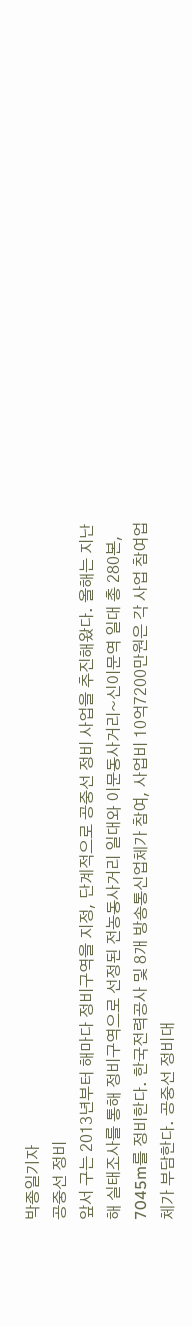박종일기자
공중선 정비
앞서 구는 2013년부터 해마다 정비구역을 지정, 단계적으로 공중선 정비 사업을 추진해왔다. 올해는 지난 해 실태조사를 통해 정비구역으로 선정된 전농동사거리 일대와 이문동사거리~신이문역 일대 총 280본, 7045m를 정비한다. 한국전력공사 및 8개 방송통신업체가 참여, 사업비 10억7200만원은 각 사업 참여업체가 부담한다. 공중선 정비대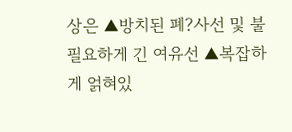상은 ▲방치된 폐?사선 및 불필요하게 긴 여유선 ▲복잡하게 얽혀있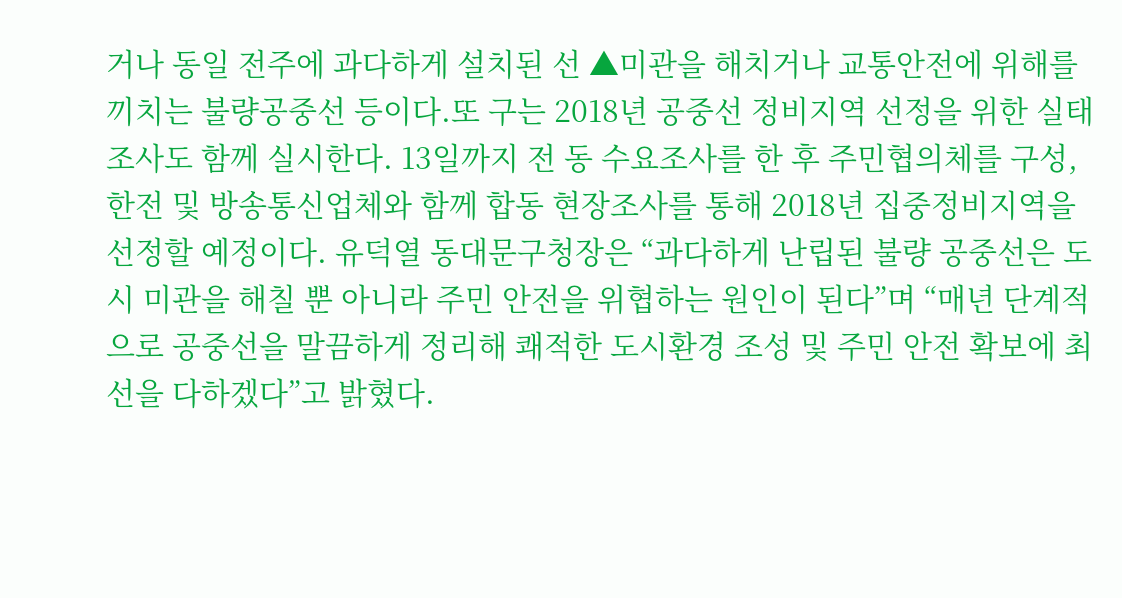거나 동일 전주에 과다하게 설치된 선 ▲미관을 해치거나 교통안전에 위해를 끼치는 불량공중선 등이다.또 구는 2018년 공중선 정비지역 선정을 위한 실태조사도 함께 실시한다. 13일까지 전 동 수요조사를 한 후 주민협의체를 구성, 한전 및 방송통신업체와 함께 합동 현장조사를 통해 2018년 집중정비지역을 선정할 예정이다. 유덕열 동대문구청장은 “과다하게 난립된 불량 공중선은 도시 미관을 해칠 뿐 아니라 주민 안전을 위협하는 원인이 된다”며 “매년 단계적으로 공중선을 말끔하게 정리해 쾌적한 도시환경 조성 및 주민 안전 확보에 최선을 다하겠다”고 밝혔다.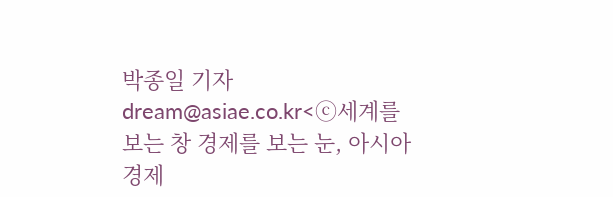박종일 기자 dream@asiae.co.kr<ⓒ세계를 보는 창 경제를 보는 눈, 아시아경제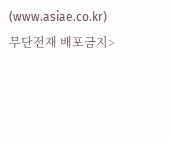(www.asiae.co.kr) 무단전재 배포금지>